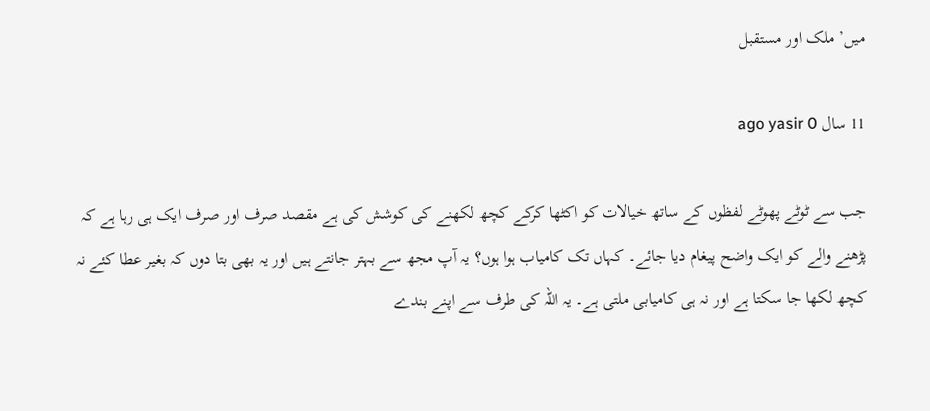میں’ ملک اور مستقبل

11 سال ago yasir 0

جب سے ٹوٹے پھوٹے لفظوں کے ساتھ خیالات کو اکٹھا کرکے کچھ لکھنے کی کوشش کی ہے مقصد صرف اور صرف ایک ہی رہا ہے کہ پڑھنے والے کو ایک واضح پیغام دیا جائے۔ کہاں تک کامیاب ہوا ہوں؟ یہ آپ مجھ سے بہتر جانتے ہیں اور یہ بھی بتا دوں کہ بغیر عطا کئے نہ کچھ لکھا جا سکتا ہے اور نہ ہی کامیابی ملتی ہے۔ یہ اللہ کی طرف سے اپنے بندے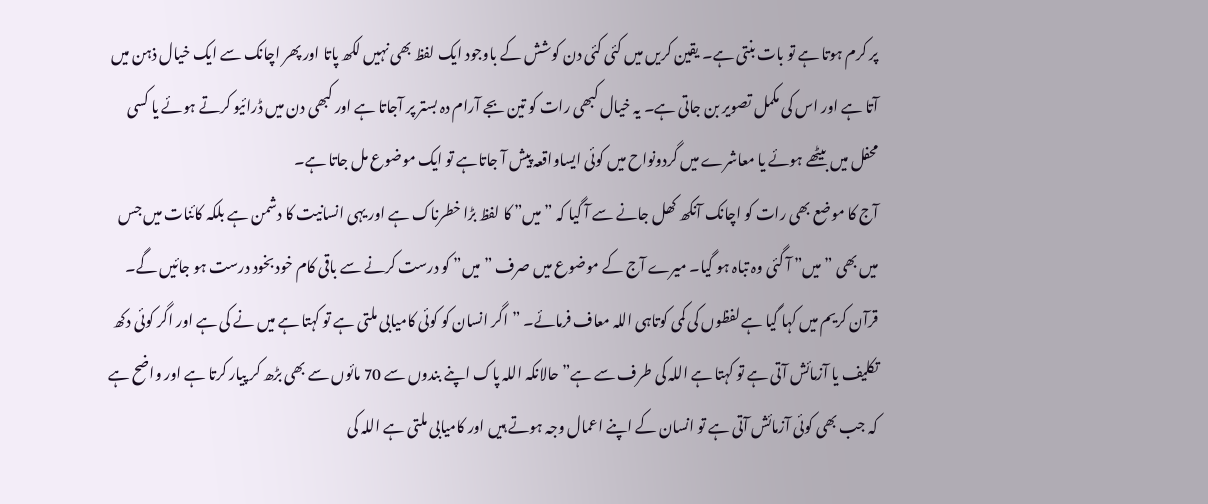پر کرم ہوتا ہے تو بات بنتی ہے۔ یقین کریں میں کئی کئی دن کوشش کے باوجود ایک لفظ بھی نہیں لکھ پاتا اور پھر اچانک سے ایک خیال ذہن میں آتا ہے اور اس کی مکمل تصویر بن جاتی ہے۔ یہ خیال کبھی رات کو تین بجے آرام دہ بستر پر آجاتا ہے اور کبھی دن میں ڈرائیو کرتے ہوئے یا کسی محفل میں بیٹھے ہوئے یا معاشرے میں گردونواح میں کوئی ایساواقعہ پیش آ جاتاہے تو ایک موضوع مل جاتا ہے۔
آج کا موضع بھی رات کو اچانک آنکھ کھل جانے سے آ گیا کہ ”میں” کا لفظ بڑا خطرناک ہے اور یہی انسانیت کا دشمن ہے بلکہ کائنات میں جس میں بھی ”میں” آ گئی وہ تباہ ہو گیا۔ میرے آج کے موضوع میں صرف ”میں” کو درست کرنے سے باقی کام خود بخود درست ہو جائیں گے۔ قرآن کریم میں کہا گیا ہے لفظوں کی کمی کوتاہی اللہ معاف فرمائے۔ ”اگر انسان کو کوئی کامیابی ملتی ہے تو کہتا ہے میں نے کی ہے اور اگر کوئی دکھ تکلیف یا آزمائش آتی ہے تو کہتا ہے اللہ کی طرف سے ہے” حالانکہ اللہ پاک اپنے بندوں سے 70 مائوں سے بھی بڑھ کر پیار کرتا ہے اور واضح ہے کہ جب بھی کوئی آزمائش آتی ہے تو انسان کے اپنے اعمال وجہ ہوتے ہیں اور کامیابی ملتی ہے اللہ کی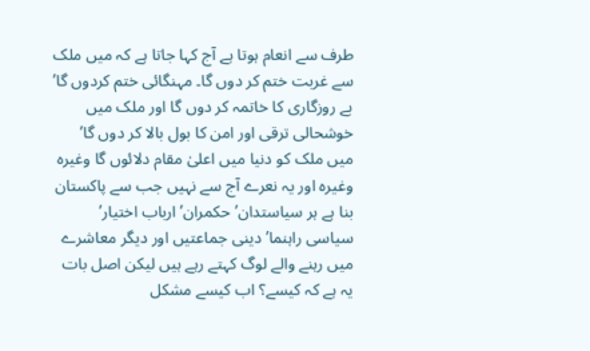طرف سے انعام ہوتا ہے آج کہا جاتا ہے کہ میں ملک سے غربت ختم کر دوں گا۔ مہنگائی ختم کردوں گا’ بے روزگاری کا خاتمہ کر دوں گا اور ملک میں خوشحالی ترقی اور امن کا بول بالا کر دوں گا’ میں ملک کو دنیا میں اعلیٰ مقام دلائوں گا وغیرہ وغیرہ اور یہ نعرے آج سے نہیں جب سے پاکستان بنا ہے ہر سیاستدان’ حکمران’ ارباب اختیار’ سیاسی راہنما’ دینی جماعتیں اور دیگر معاشرے میں رہنے والے لوگ کہتے رہے ہیں لیکن اصل بات یہ ہے کہ کیسے؟ اب کیسے مشکل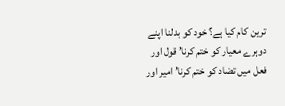ترین کام کیا ہے؟ خود کو بدلنا اپنے دوہرے معیار کو ختم کرنا’ قول اور فعل میں تضاد کو ختم کرنا’ امیر اور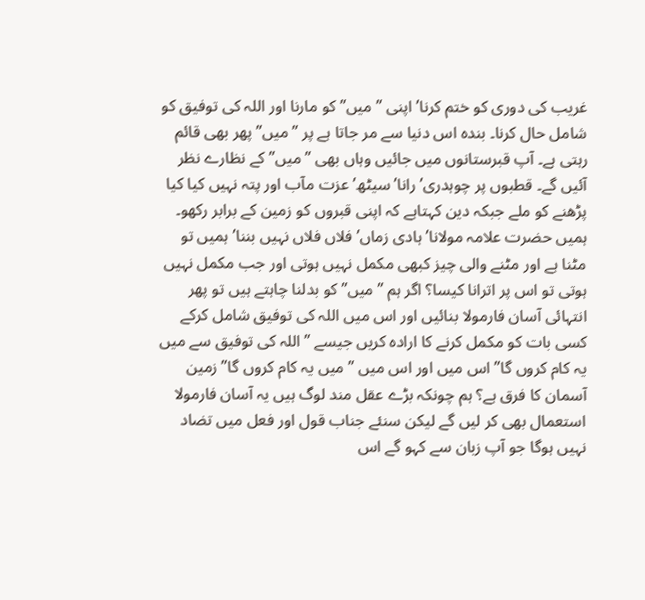غریب کی دوری کو ختم کرنا’ اپنی ”میں” کو مارنا اور اللہ کی توفیق کو شامل حال کرنا۔ بندہ اس دنیا سے مر جاتا ہے پر ”میں” پھر بھی قائم رہتی ہے۔ آپ قبرستانوں میں جائیں وہاں بھی ”میں” کے نظارے نظر آئیں گے۔ قطبوں پر چوہدری’ رانا’ سیٹھ’ عزت مآب اور پتہ نہیں کیا کیا پڑھنے کو ملے جبکہ دین کہتاہے کہ اپنی قبروں کو زمین کے برابر رکھو۔ ہمیں حضرت علامہ مولانا’ ہادی زماں’ فلاں فلاں نہیں بننا’ ہمیں تو مٹنا ہے اور مٹنے والی چیز کبھی مکمل نہیں ہوتی اور جب مکمل نہیں ہوتی تو اس پر اترانا کیسا؟ اگر ہم ”میں” کو بدلنا چاہتے ہیں تو پھر انتہائی آسان فارمولا بنائیں اور اس میں اللہ کی توفیق شامل کرکے کسی بات کو مکمل کرنے کا ارادہ کریں جیسے ”اللہ کی توفیق سے میں یہ کام کروں گا” اس میں اور اس میں ”میں یہ کام کروں گا” زمین آسمان کا فرق ہے؟ ہم چونکہ بڑے عقل مند لوگ ہیں یہ آسان فارمولا استعمال بھی کر لیں گے لیکن سنئے جناب قول اور فعل میں تضاد نہیں ہوگا جو آپ زبان سے کہو گے اس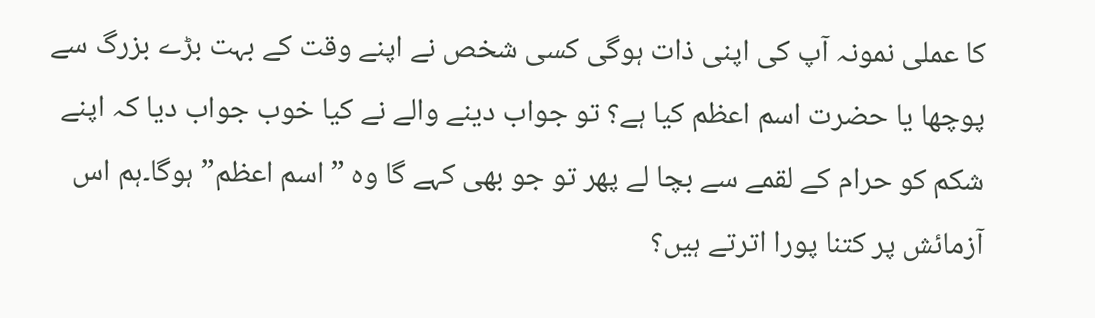کا عملی نمونہ آپ کی اپنی ذات ہوگی کسی شخص نے اپنے وقت کے بہت بڑے بزرگ سے پوچھا یا حضرت اسم اعظم کیا ہے؟ تو جواب دینے والے نے کیا خوب جواب دیا کہ اپنے شکم کو حرام کے لقمے سے بچا لے پھر تو جو بھی کہے گا وہ ”اسم اعظم” ہوگا۔ہم اس آزمائش پر کتنا پورا اترتے ہیں؟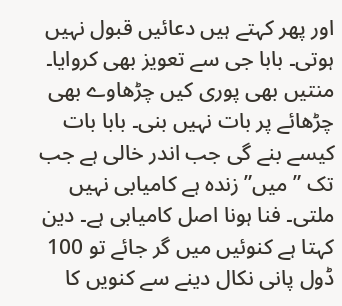اور پھر کہتے ہیں دعائیں قبول نہیں ہوتی۔ بابا جی سے تعویز بھی کروایا۔ منتیں بھی پوری کیں چڑھاوے بھی چڑھائے پر بات نہیں بنی۔ بابا بات کیسے بنے گی جب اندر خالی ہے جب تک ”میں” زندہ ہے کامیابی نہیں ملتی۔ فنا ہونا اصل کامیابی ہے۔ دین کہتا ہے کنوئیں میں گر جائے تو 100 ڈول پانی نکال دینے سے کنویں کا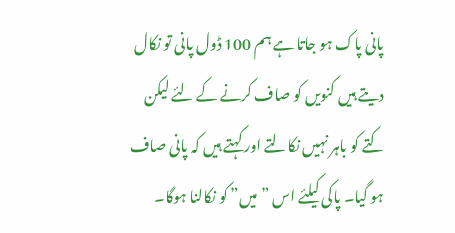پانی پاک ہو جاتا ہے ہم 100 ڈول پانی تو نکال دیتے ہیں کنویں کو صاف کرنے کے لئے لیکن کتے کو باہر نہیں نکالتے اور کہتے ہیں کہ پانی صاف ہو گیا۔ پاکی کیلئے اس ”میں” کو نکالنا ہوگا۔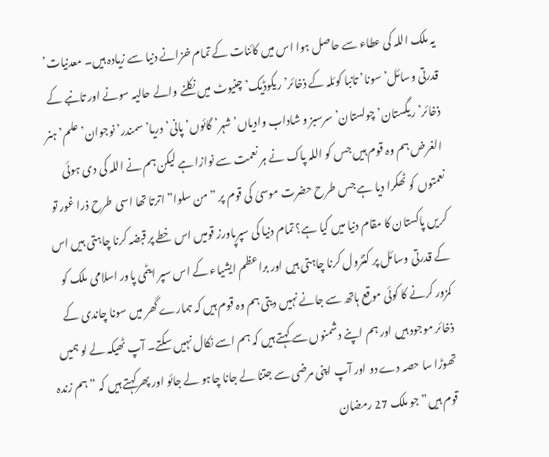یہ ملک اللہ کی عطاء سے حاصل ہوا اس میں کائنات کے تمام خزانے دنیا سے زیادہ ہیں۔ معدنیات’ قدرتی وسائل’ سونا’ تانبا کوئلہ کے ذخائر’ ریکوڈیک’ چنیوٹ میں نکلنے والے حالیہ سونے اور تانبے کے ذخائر’ ریگستان’ چولستان’ سرسبز و شاداب وادیاں’ شہر’ گائوں’ پانی’ دریا’ سمندر’ نوجوان’ علم’ ہنر الغرض ہم وہ قوم ہیں جس کو اللہ پاک نے ہر نعمت سے نوازا ہے لیکن ہم نے اللہ کی دی ہوئی نعمتوں کو ٹھکرا دیا ہے جس طرح حضرت موسیٰ کی قوم پر ”من سلوا”اترتا تھا اسی طرح ذرا غور تو کریں پاکستان کا مقام دنیا میں کیا ہے؟ تمام دنیا کی سپرپاورز قومیں اس خطے پر قبضہ کرنا چاہتی ہیں اس کے قدرتی وسائل پر کنٹرول کرنا چاہتی ہیں اور براعظم ایشیاء کے اس سپر ایٹمی پاور اسلامی ملک کو کمزور کرنے کا کوئی موقع ہاتھ سے جانے نہیں دیتی ہم وہ قوم ہیں کہ ہمارے گھر میں سونا چاندی کے ذخائر موجود ہیں اور ہم اپنے دشمنوں سے کہتے ہیں کہ ہم اسے نکال نہیں سکتے۔ آپ ٹھیکہ لے لو ہمیں تھوڑا سا حصہ دے دو اور آپ اپنی مرضی سے جتنا لے جانا چاہو لے جائو اور پھرکہتے ہیں کہ ”ہم زندہ قوم ہیں” جو ملک 27 رمضان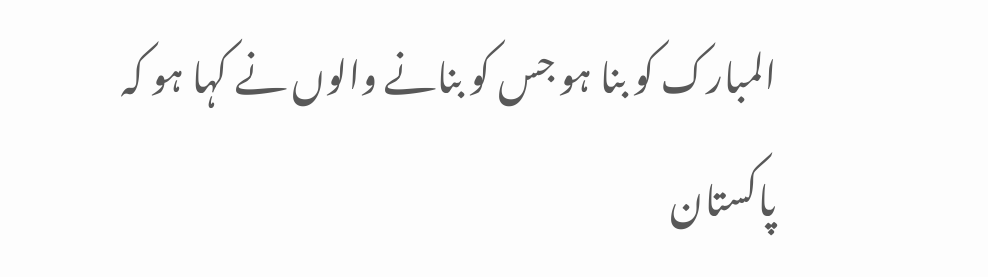المبارک کو بنا ہو جس کو بنانے والوں نے کہا ہو کہ پاکستان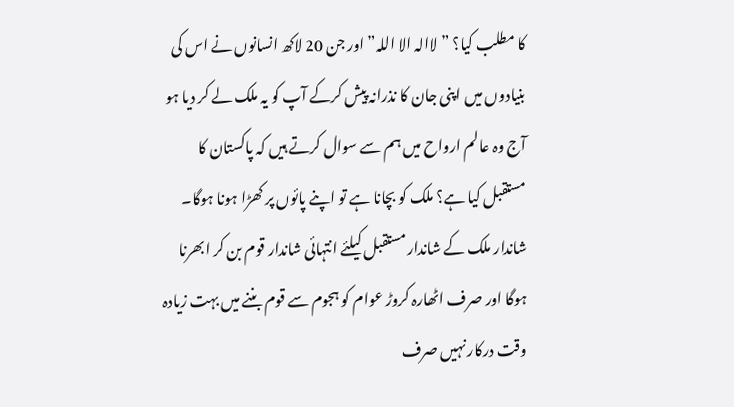کا مطلب کیا؟ ”لاالہ الا اللہ”اور جن 20 لاکھ انسانوں نے اس کی بنیادوں میں اپنی جان کا نذرانہ پیش کرکے آپ کو یہ ملک لے کر دیا ہو آج وہ عالم ارواح میں ہم سے سوال کرتے ہیں کہ پاکستان کا مستقبل کیا ہے؟ ملک کو بچانا ہے تو اپنے پائوں پر کھڑا ہونا ہوگا۔ شاندار ملک کے شاندار مستقبل کیلئے انتہائی شاندار قوم بن کر ابھرنا ہوگا اور صرف اٹھارہ کروڑ عوام کو ہجوم سے قوم بننے میں بہت زیادہ وقت درکار نہیں صرف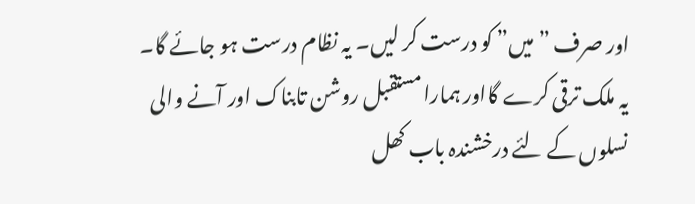اور صرف ”میں” کو درست کر لیں۔ یہ نظام درست ہو جائے گا۔ یہ ملک ترقی کرے گااور ہمارا مستقبل روشن تابناک اور آنے والی نسلوں کے لئے درخشندہ باب کھل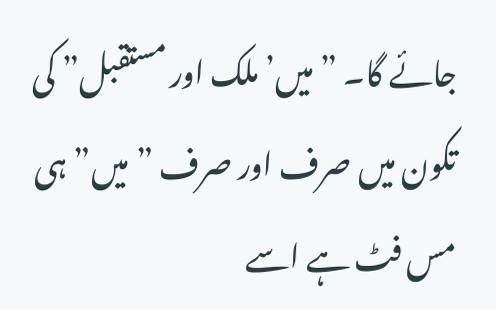جائے گا۔ ”میں’ ملک اور مستقبل” کی تکون میں صرف اور صرف ”میں” ہی مس فٹ ہے اسے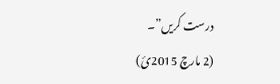درست کریں”۔
(2 مارچ 2015ئ)